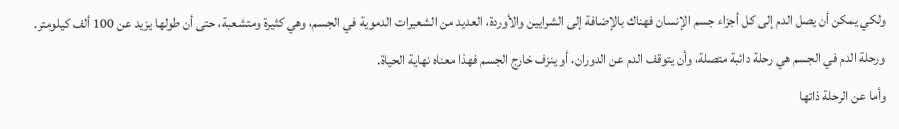ولكي يمكن أن يصل الدم إلى كل أجزاء جسم الإنسان فهناك بالإضافة إلى الشرايين والأوردة، العديد من الشعيرات الدموية في الجسم، وهي كثيرة ومتشعبة، حتى أن طولها يزيد عن 100 ألف كيلومتر. ورحلة الدم في الجسم هي رحلة دائبة متصلة، وأن يتوقف الدم عن الدوران، أو ينزف خارج الجسم فهذا معناه نهاية الحياة.
وأما عن الرحلة ذاتها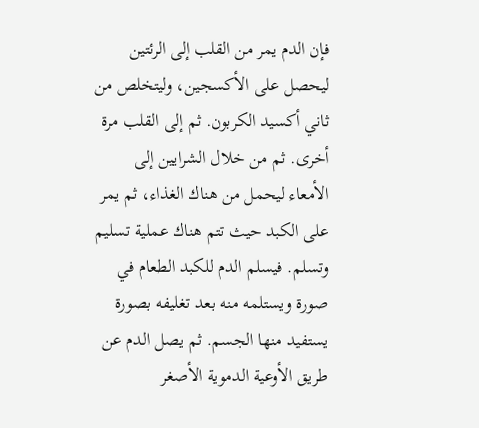فإن الدم يمر من القلب إلى الرئتين ليحصل على الأكسجين، وليتخلص من ثاني أكسيد الكربون. ثم إلى القلب مرة أخرى. ثم من خلال الشرايين إلى الأمعاء ليحمل من هناك الغذاء، ثم يمر على الكبد حيث تتم هناك عملية تسليم وتسلم. فيسلم الدم للكبد الطعام في صورة ويستلمه منه بعد تغليفه بصورة يستفيد منها الجسم. ثم يصل الدم عن طريق الأوعية الدموية الأصغر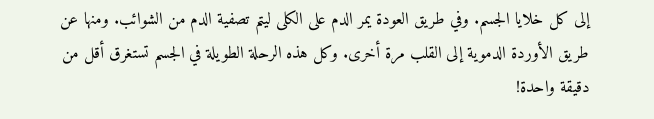إلى كل خلايا الجسم. وفي طريق العودة يمر الدم على الكلى ليتم تصفية الدم من الشوائب. ومنها عن طريق الأوردة الدموية إلى القلب مرة أخرى. وكل هذه الرحلة الطويلة في الجسم تستغرق أقل من دقيقة واحدة!